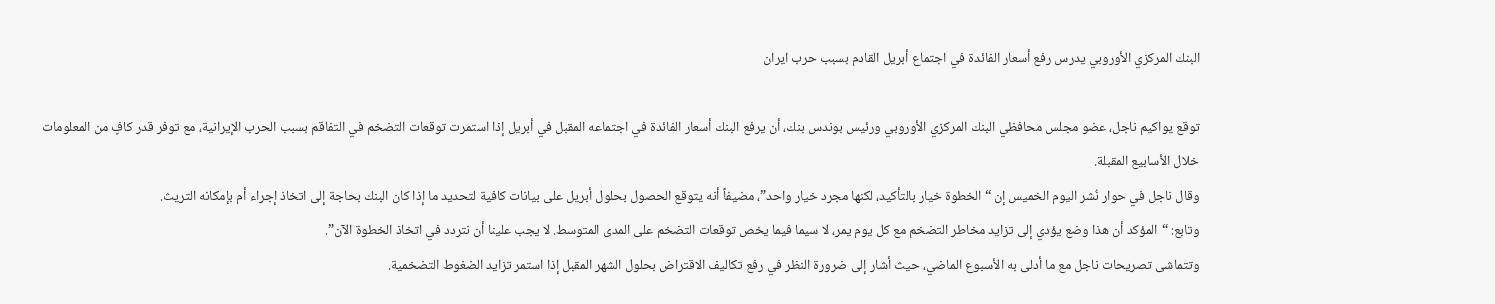البنك المركزي الأوروبي يدرس رفع أسعار الفائدة في اجتماع أبريل القادم بسبب حرب ايران

توقع يواكيم ناجل، عضو مجلس محافظي البنك المركزي الأوروبي ورئيس بوندس بنك، أن يرفع البنك أسعار الفائدة في اجتماعه المقبل في أبريل إذا استمرت توقعات التضخم في التفاقم بسبب الحرب الإيرانية، مع توفر قدر كافٍ من المعلومات خلال الأسابيع المقبلة.
وقال ناجل في حوار نُشر اليوم الخميس إن “الخطوة خيار بالتأكيد، لكنها مجرد خيار واحد”، مضيفاً أنه يتوقع الحصول بحلول أبريل على بيانات كافية لتحديد ما إذا كان البنك بحاجة إلى اتخاذ إجراء أم بإمكانه التريث.
وتابع: “المؤكد أن هذا وضع يؤدي إلى تزايد مخاطر التضخم مع كل يوم يمر، لا سيما فيما يخص توقعات التضخم على المدى المتوسط. لا يجب علينا أن نتردد في اتخاذ الخطوة الآن”.
وتتماشى تصريحات ناجل مع ما أدلى به الأسبوع الماضي، حيث أشار إلى ضرورة النظر في رفع تكاليف الاقتراض بحلول الشهر المقبل إذا استمر تزايد الضغوط التضخمية.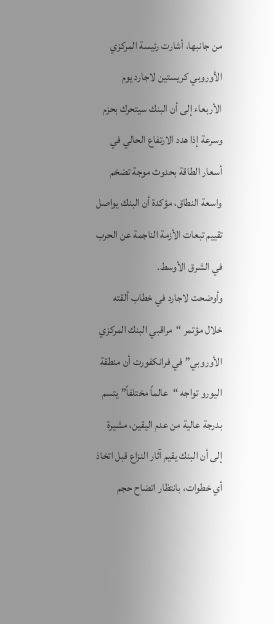من جانبها، أشارت رئيسة المركزي الأوروبي كريستين لاجارد يوم الأربعاء إلى أن البنك سيتحرك بحزم وسرعة إذا هدد الارتفاع الحالي في أسعار الطاقة بحدوث موجة تضخم واسعة النطاق، مؤكدة أن البنك يواصل تقييم تبعات الأزمة الناجمة عن الحرب في الشرق الأوسط.
وأوضحت لاجارد في خطاب ألقته خلال مؤتمر “مراقبي البنك المركزي الأوروبي” في فرانكفورت أن منطقة اليورو تواجه “عالماً مختلفاً” يتسم بدرجة عالية من عدم اليقين، مشيرة إلى أن البنك يقيم آثار النزاع قبل اتخاذ أي خطوات، بانتظار اتضاح حجم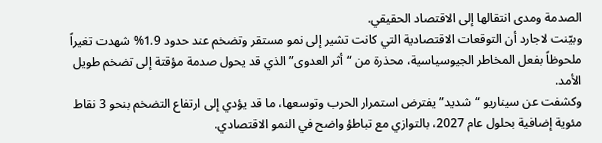الصدمة ومدى انتقالها إلى الاقتصاد الحقيقي.
وبيّنت لاجارد أن التوقعات الاقتصادية التي كانت تشير إلى نمو مستقر وتضخم عند حدود 1.9% شهدت تغيراً ملحوظاً بفعل المخاطر الجيوسياسية، محذرة من “أثر العدوى” الذي قد يحول صدمة مؤقتة إلى تضخم طويل الأمد.
وكشفت عن سيناريو “شديد” يفترض استمرار الحرب وتوسعها، ما قد يؤدي إلى ارتفاع التضخم بنحو 3 نقاط مئوية إضافية بحلول عام 2027، بالتوازي مع تباطؤ واضح في النمو الاقتصادي.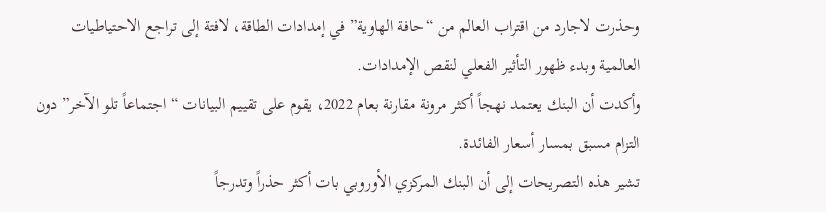وحذرت لاجارد من اقتراب العالم من “حافة الهاوية” في إمدادات الطاقة، لافتة إلى تراجع الاحتياطيات العالمية وبدء ظهور التأثير الفعلي لنقص الإمدادات.
وأكدت أن البنك يعتمد نهجاً أكثر مرونة مقارنة بعام 2022، يقوم على تقييم البيانات “اجتماعاً تلو الآخر” دون التزام مسبق بمسار أسعار الفائدة.
تشير هذه التصريحات إلى أن البنك المركزي الأوروبي بات أكثر حذراً وتدرجاً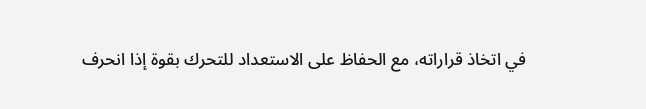في اتخاذ قراراته، مع الحفاظ على الاستعداد للتحرك بقوة إذا انحرف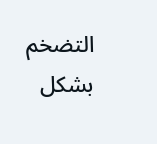التضخم بشكل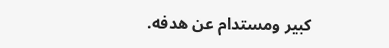كبير ومستدام عن هدفه.